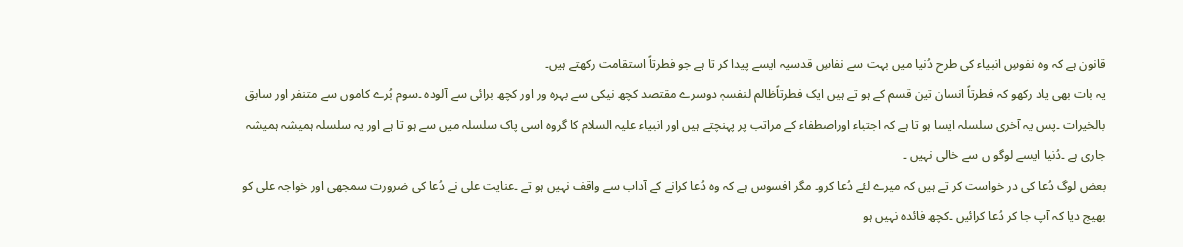قانون ہے کہ وہ نفوسِ انبیاء کی طرح دُنیا میں بہت سے نفاسِ قدسیہ ایسے پیدا کر تا ہے جو فطرتاً استقامت رکھتے ہیں۔
یہ بات بھی یاد رکھو کہ فطرتاً انسان تین قسم کے ہو تے ہیں ایک فطرتاًظالم لنفسہٖ دوسرے مقتصد کچھ نیکی سے بہرہ ور اور کچھ برائی سے آلودہ ۔سوم بُرے کاموں سے متنفر اور سابق بالخیرات ۔پس یہ آخری سلسلہ ایسا ہو تا ہے کہ اجتباء اوراصطفاء کے مراتب پر پہنچتے ہیں اور انبیاء علیہ السلام کا گروہ اسی پاک سلسلہ میں سے ہو تا ہے اور یہ سلسلہ ہمیشہ ہمیشہ جاری ہے ۔دُنیا ایسے لوگو ں سے خالی نہیں ۔
بعض لوگ دُعا کی در خواست کر تے ہیں کہ میرے لئے دُعا کرو۔ مگر افسوس ہے کہ وہ دُعا کرانے کے آداب سے واقف نہیں ہو تے ۔عنایت علی نے دُعا کی ضرورت سمجھی اور خواجہ علی کو بھیج دیا کہ آپ جا کر دُعا کرائیں ۔کچھ فائدہ نہیں ہو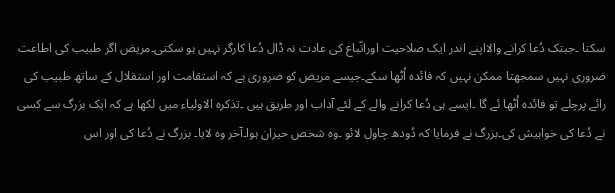سکتا ۔جبتک دُعا کرانے والااپنے اندر ایک صلاحیت اوراتّباع کی عادت نہ ڈال دُعا کارگر نہیں ہو سکتی۔مریض اگر طبیب کی اطاعت ضروری نہیں سمجھتا ممکن نہیں کہ فائدہ اُٹھا سکے۔جیسے مریض کو ضروری ہے کہ استقامت اور استقلال کے ساتھ طبیب کی رائے پرچلے تو فائدہ اُٹھا ئے گا ۔ایسے ہی دُعا کرانے والے کے لئے آداب اور طریق ہیں ۔تذکرہ الاولیاء میں لکھا ہے کہ ایک بزرگ سے کسی نے دُعا کی خواہیش کی۔بزرگ نے فرمایا کہ دُودھ چاول لائو ۔وہ شخص حیران ہوا۔آخر وہ لایا۔ بزرگ نے دُعا کی اور اس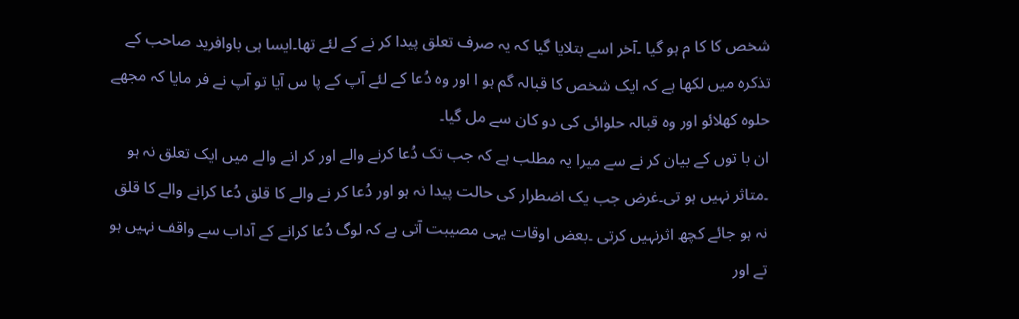شخص کا کا م ہو گیا ۔آخر اسے بتلایا گیا کہ یہ صرف تعلق پیدا کر نے کے لئے تھا۔ایسا ہی باوافرید صاحب کے تذکرہ میں لکھا ہے کہ ایک شخص کا قبالہ گم ہو ا اور وہ دُعا کے لئے آپ کے پا س آیا تو آپ نے فر مایا کہ مجھے حلوہ کھلائو اور وہ قبالہ حلوائی کی دو کان سے مل گیا۔
ان با توں کے بیان کر نے سے میرا یہ مطلب ہے کہ جب تک دُعا کرنے والے اور کر انے والے میں ایک تعلق نہ ہو ۔متاثر نہیں ہو تی۔غرض جب یک اضطرار کی حالت پیدا نہ ہو اور دُعا کر نے والے کا قلق دُعا کرانے والے کا قلق نہ ہو جائے کچھ اثرنہیں کرتی ۔بعض اوقات یہی مصیبت آتی ہے کہ لوگ دُعا کرانے کے آداب سے واقف نہیں ہو تے اور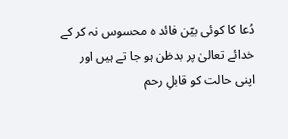دُعا کا کوئی بیّن فائد ہ محسوس نہ کر کے خدائے تعالیٰ پر بدظن ہو جا تے ہیں اور اپنی حالت کو قابلِ رحم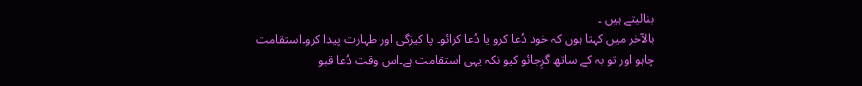بنالیتے ہیں ۔
بالآخر میں کہتا ہوں کہ خود دُعا کرو یا دُعا کرائو۔ پا کیزگی اور طہارت پیدا کرو۔استقامت چاہو اور تو بہ کے ساتھ گرِجائو کیو نکہ یہی استقامت ہے۔اس وقت دُعا قبو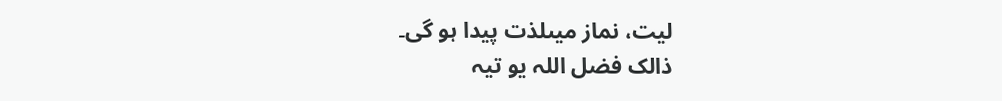لیت، نماز میںلذت پیدا ہو گی۔
ذالک فضل اللہ یو تیہ